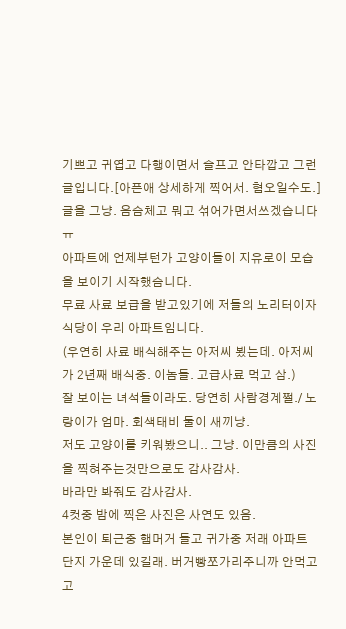기쁘고 귀엽고 다행이면서 슬프고 안타깝고 그런글입니다.[아픈애 상세하게 찍어서. 혐오일수도.]
글을 그냥. 음슴체고 뭐고 섞어가면서쓰겠습니다ㅠ
아파트에 언제부턴가 고양이들이 지유로이 모습을 보이기 시작했슴니다.
무료 사료 보급을 받고있기에 저들의 노리터이자 식당이 우리 아파트임니다.
(우연히 사료 배식해주는 아저씨 뵜는데. 아저씨가 2년째 배식중. 이놈들. 고급사료 먹고 삼.)
잘 보이는 녀석들이라도. 당연히 사람경계쩔./ 노랑이가 엄마. 회색태비 둘이 새끼냥.
저도 고양이를 키워봤으니.. 그냥. 이만큼의 사진을 찍혀주는것만으로도 감사감사.
바라만 봐줘도 감사감사.
4컷중 밤에 찍은 사진은 사연도 있음.
본인이 퇴근중 햄머거 들고 귀가중 저래 아파트 단지 가운데 있길래. 버거빵쪼가리주니까 안먹고 고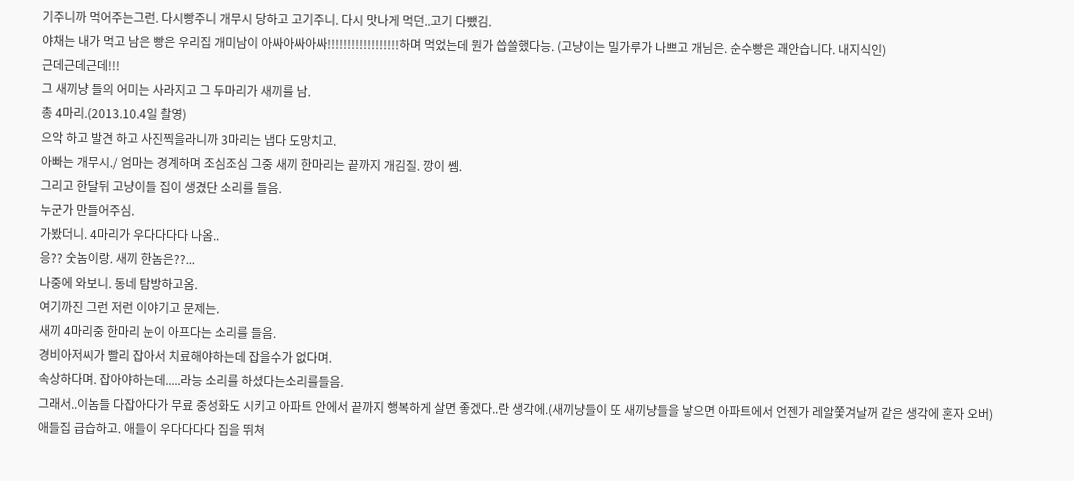기주니까 먹어주는그런. 다시빵주니 개무시 당하고 고기주니. 다시 맛나게 먹던..고기 다뺐김.
야채는 내가 먹고 남은 빵은 우리집 개미남이 아싸아싸아싸!!!!!!!!!!!!!!!!!!하며 먹었는데 뭔가 씁쓸했다능. (고냥이는 밀가루가 나쁘고 개님은. 순수빵은 괘안습니다. 내지식인)
근데근데근데!!!
그 새끼냥 들의 어미는 사라지고 그 두마리가 새끼를 남.
총 4마리.(2013.10.4일 촬영)
으악 하고 발견 하고 사진찍을라니까 3마리는 냅다 도망치고.
아빠는 개무시./ 엄마는 경계하며 조심조심 그중 새끼 한마리는 끝까지 개김질. 깡이 쎔.
그리고 한달뒤 고냥이들 집이 생겼단 소리를 들음.
누군가 만들어주심.
가봤더니. 4마리가 우다다다다 나옴..
응?? 숫놈이랑. 새끼 한놈은??...
나중에 와보니. 동네 탐방하고옴.
여기까진 그런 저런 이야기고 문제는.
새끼 4마리중 한마리 눈이 아프다는 소리를 들음.
경비아저씨가 빨리 잡아서 치료해야하는데 잡을수가 없다며.
속상하다며. 잡아야하는데.....라능 소리를 하셨다는소리를들음.
그래서..이놈들 다잡아다가 무료 중성화도 시키고 아파트 안에서 끝까지 행복하게 살면 좋겠다..란 생각에.(새끼냥들이 또 새끼냥들을 낳으면 아파트에서 언젠가 레알쫓겨날꺼 같은 생각에 혼자 오버)
애들집 급습하고. 애들이 우다다다다 집을 뛰쳐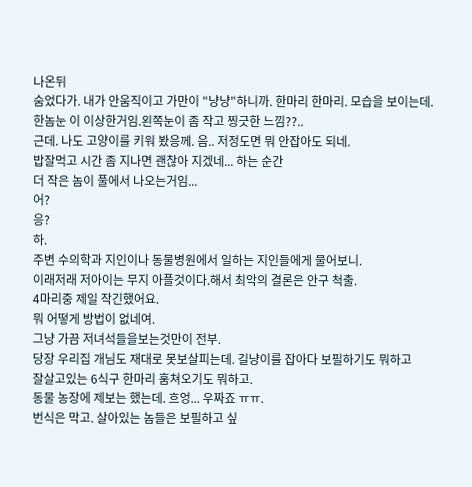나온뒤
숨었다가. 내가 안움직이고 가만이 "냥냥"하니까. 한마리 한마리. 모습을 보이는데.
한놈눈 이 이상한거임.왼쪽눈이 좀 작고 찡긋한 느낌??..
근데. 나도 고양이를 키워 봤응께. 음.. 저정도면 뭐 안잡아도 되네.
밥잘먹고 시간 좀 지나면 괜찮아 지겠네... 하는 순간
더 작은 놈이 풀에서 나오는거임...
어?
응?
하.
주변 수의학과 지인이나 동물병원에서 일하는 지인들에게 물어보니.
이래저래 저아이는 무지 아플것이다.해서 최악의 결론은 안구 척출.
4마리중 제일 작긴했어요.
뭐 어떻게 방법이 없네여.
그냥 가끔 저녀석들을보는것만이 전부.
당장 우리집 개님도 재대로 못보살피는데. 길냥이를 잡아다 보필하기도 뭐하고
잘살고있는 6식구 한마리 훔쳐오기도 뭐하고.
동물 농장에 제보는 했는데. 흐엉... 우짜죠 ㅠㅠ.
번식은 막고. 살아있는 놈들은 보필하고 싶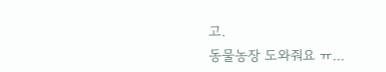고.
동물농장 도와줘요 ㅠ...